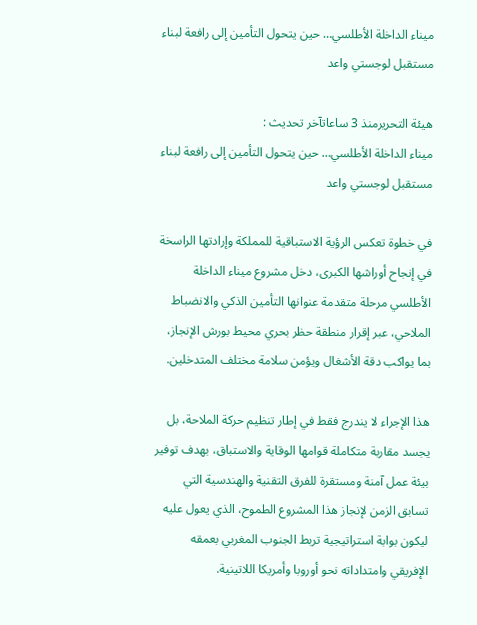ميناء الداخلة الأطلسي… حين يتحول التأمين إلى رافعة لبناء مستقبل لوجستي واعد

هيئة التحريرمنذ 3 ساعاتآخر تحديث :
ميناء الداخلة الأطلسي… حين يتحول التأمين إلى رافعة لبناء مستقبل لوجستي واعد

في خطوة تعكس الرؤية الاستباقية للمملكة وإرادتها الراسخة في إنجاح أوراشها الكبرى، دخل مشروع ميناء الداخلة الأطلسي مرحلة متقدمة عنوانها التأمين الذكي والانضباط الملاحي، عبر إقرار منطقة حظر بحري محيط بورش الإنجاز، بما يواكب دقة الأشغال ويؤمن سلامة مختلف المتدخلين.

هذا الإجراء لا يندرج فقط في إطار تنظيم حركة الملاحة، بل يجسد مقاربة متكاملة قوامها الوقاية والاستباق، بهدف توفير بيئة عمل آمنة ومستقرة للفرق التقنية والهندسية التي تسابق الزمن لإنجاز هذا المشروع الطموح، الذي يعول عليه ليكون بوابة استراتيجية تربط الجنوب المغربي بعمقه الإفريقي وامتداداته نحو أوروبا وأمريكا اللاتينية.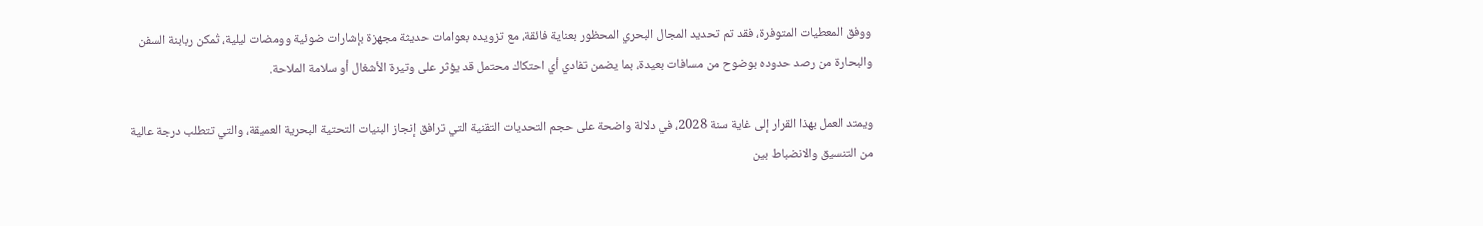ووفق المعطيات المتوفرة، فقد تم تحديد المجال البحري المحظور بعناية فائقة، مع تزويده بعوامات حديثة مجهزة بإشارات ضوئية وومضات ليلية، تُمكن ربابنة السفن والبحارة من رصد حدوده بوضوح من مسافات بعيدة، بما يضمن تفادي أي احتكاك محتمل قد يؤثر على وتيرة الأشغال أو سلامة الملاحة.

ويمتد العمل بهذا القرار إلى غاية سنة 2028، في دلالة واضحة على حجم التحديات التقنية التي ترافق إنجاز البنيات التحتية البحرية العميقة، والتي تتطلب درجة عالية من التنسيق والانضباط بين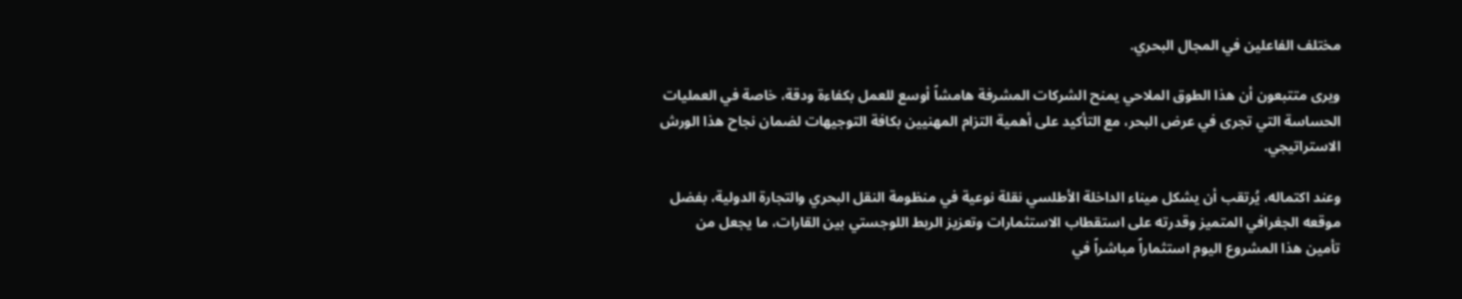مختلف الفاعلين في المجال البحري.

ويرى متتبعون أن هذا الطوق الملاحي يمنح الشركات المشرفة هامشاً أوسع للعمل بكفاءة ودقة، خاصة في العمليات الحساسة التي تجرى في عرض البحر، مع التأكيد على أهمية التزام المهنيين بكافة التوجيهات لضمان نجاح هذا الورش الاستراتيجي.

وعند اكتماله، يُرتقب أن يشكل ميناء الداخلة الأطلسي نقلة نوعية في منظومة النقل البحري والتجارة الدولية، بفضل موقعه الجغرافي المتميز وقدرته على استقطاب الاستثمارات وتعزيز الربط اللوجستي بين القارات، ما يجعل من تأمين هذا المشروع اليوم استثماراً مباشراً في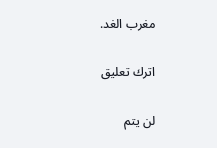مغرب الغد.

اترك تعليق

لن يتم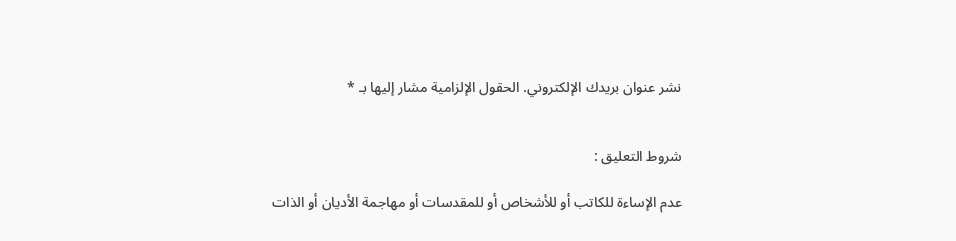نشر عنوان بريدك الإلكتروني. الحقول الإلزامية مشار إليها بـ *


شروط التعليق :

عدم الإساءة للكاتب أو للأشخاص أو للمقدسات أو مهاجمة الأديان أو الذات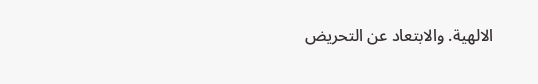الالهية. والابتعاد عن التحريض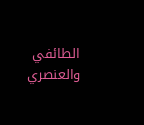الطائفي والعنصري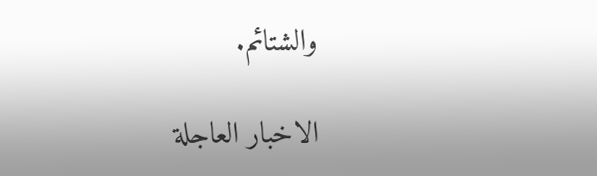والشتائم.

الاخبار العاجلة